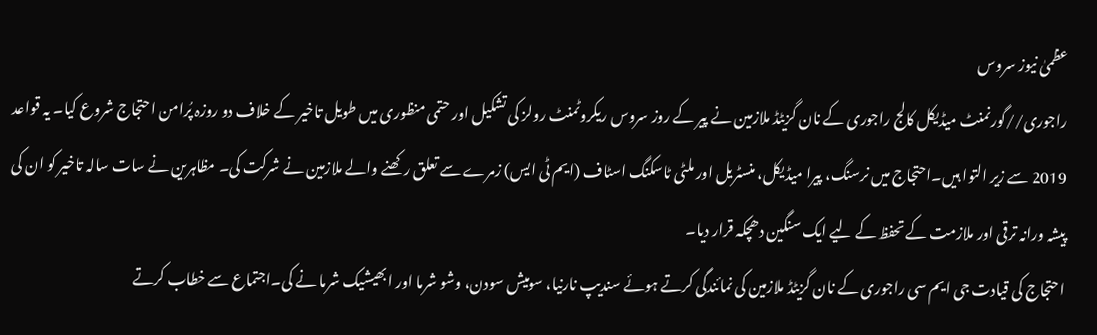عظمیٰ نیوز سروس
راجوری//گورنمنٹ میڈیکل کالج راجوری کے نان گزیٹڈ ملازمین نے پیر کے روز سروس ریکروٹمنٹ رولز کی تشکیل اور حتمی منظوری میں طویل تاخیر کے خلاف دو روزہ پُرامن احتجاج شروع کیا۔ یہ قواعد 2019 سے زیر التوا ہیں۔احتجاج میں نرسنگ، پیرا میڈیکل، منسٹریل اور ملٹی ٹاسکنگ اسٹاف (ایم ٹی ایس) زمرے سے تعلق رکھنے والے ملازمین نے شرکت کی۔ مظاہرین نے سات سالہ تاخیر کو ان کی پیشہ ورانہ ترقی اور ملازمت کے تحفظ کے لیے ایک سنگین دھچکہ قرار دیا۔
احتجاج کی قیادت جی ایم سی راجوری کے نان گزیٹڈ ملازمین کی نمائندگی کرتے ہوئے سندیپ نارنیا، سومیش سودن، وشو شرما اور ابھیشیک شرما نے کی۔اجتماع سے خطاب کرتے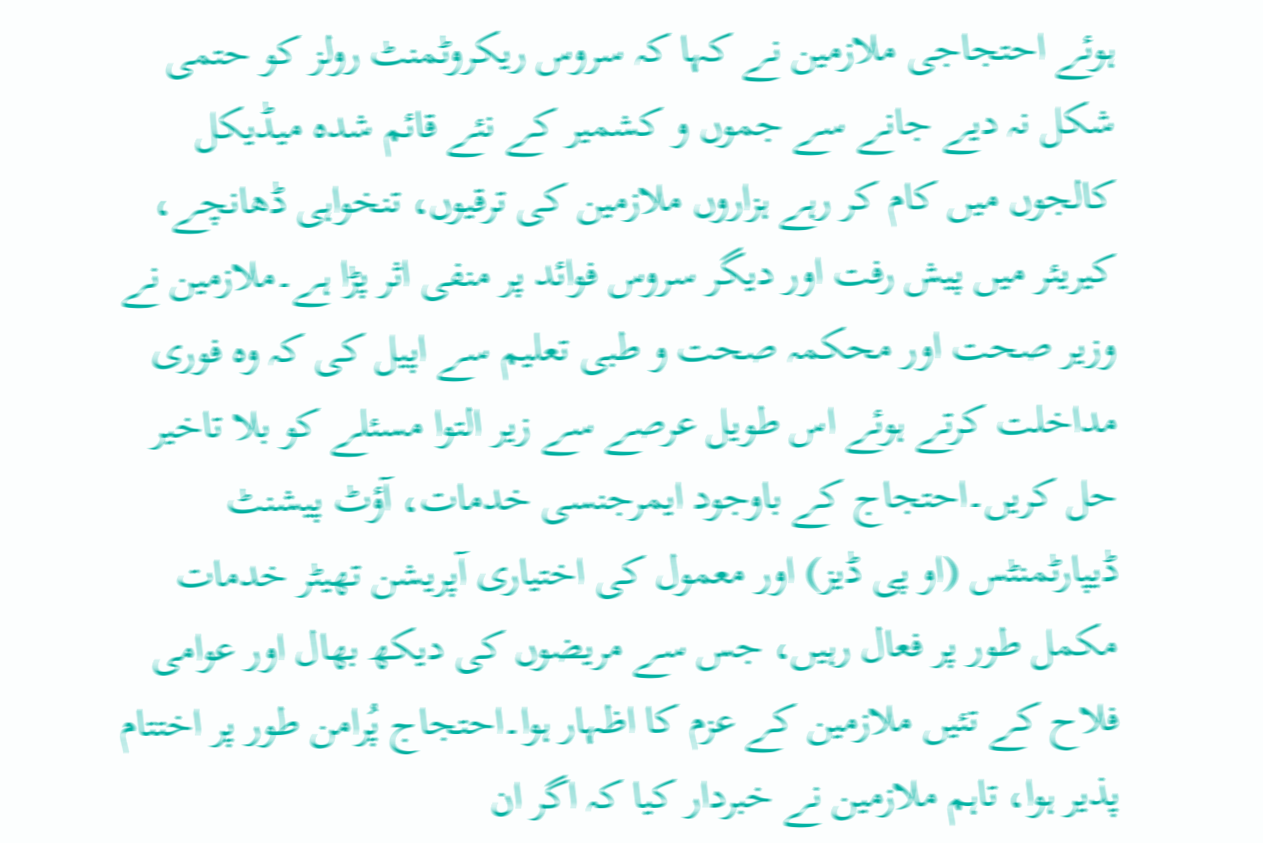ہوئے احتجاجی ملازمین نے کہا کہ سروس ریکروٹمنٹ رولز کو حتمی شکل نہ دیے جانے سے جموں و کشمیر کے نئے قائم شدہ میڈیکل کالجوں میں کام کر رہے ہزاروں ملازمین کی ترقیوں، تنخواہی ڈھانچے، کیریئر میں پیش رفت اور دیگر سروس فوائد پر منفی اثر پڑا ہے۔ملازمین نے وزیر صحت اور محکمہ صحت و طبی تعلیم سے اپیل کی کہ وہ فوری مداخلت کرتے ہوئے اس طویل عرصے سے زیر التوا مسئلے کو بلا تاخیر حل کریں۔احتجاج کے باوجود ایمرجنسی خدمات، آؤٹ پیشنٹ ڈیپارٹمنٹس (او پی ڈیز) اور معمول کی اختیاری آپریشن تھیٹر خدمات مکمل طور پر فعال رہیں، جس سے مریضوں کی دیکھ بھال اور عوامی فلاح کے تئیں ملازمین کے عزم کا اظہار ہوا۔احتجاج پُرامن طور پر اختتام پذیر ہوا، تاہم ملازمین نے خبردار کیا کہ اگر ان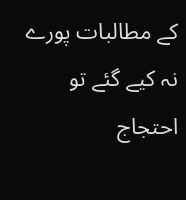کے مطالبات پورے نہ کیے گئے تو احتجاج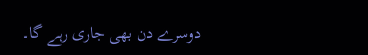دوسرے دن بھی جاری رہے گا۔